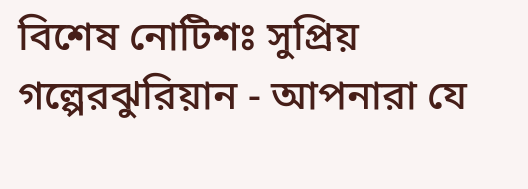বিশেষ নোটিশঃ সুপ্রিয় গল্পেরঝুরিয়ান - আপনারা যে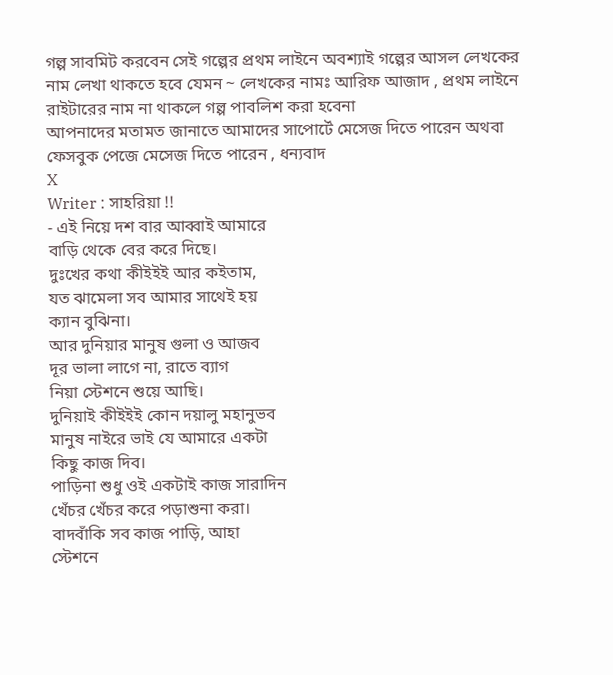গল্প সাবমিট করবেন সেই গল্পের প্রথম লাইনে অবশ্যাই গল্পের আসল লেখকের নাম লেখা থাকতে হবে যেমন ~ লেখকের নামঃ আরিফ আজাদ , প্রথম লাইনে রাইটারের নাম না থাকলে গল্প পাবলিশ করা হবেনা
আপনাদের মতামত জানাতে আমাদের সাপোর্টে মেসেজ দিতে পারেন অথবা ফেসবুক পেজে মেসেজ দিতে পারেন , ধন্যবাদ
X
Writer : সাহরিয়া !!
- এই নিয়ে দশ বার আব্বাই আমারে
বাড়ি থেকে বের করে দিছে।
দুঃখের কথা কীইইই আর কইতাম,
যত ঝামেলা সব আমার সাথেই হয়
ক্যান বুঝিনা।
আর দুনিয়ার মানুষ গুলা ও আজব
দূর ভালা লাগে না, রাতে ব্যাগ
নিয়া স্টেশনে শুয়ে আছি।
দুনিয়াই কীইইই কোন দয়ালু মহানুভব
মানুষ নাইরে ভাই যে আমারে একটা
কিছু কাজ দিব।
পাড়িনা শুধু ওই একটাই কাজ সারাদিন
খেঁচর খেঁচর করে পড়াশুনা করা।
বাদবাঁকি সব কাজ পাড়ি, আহা
স্টেশনে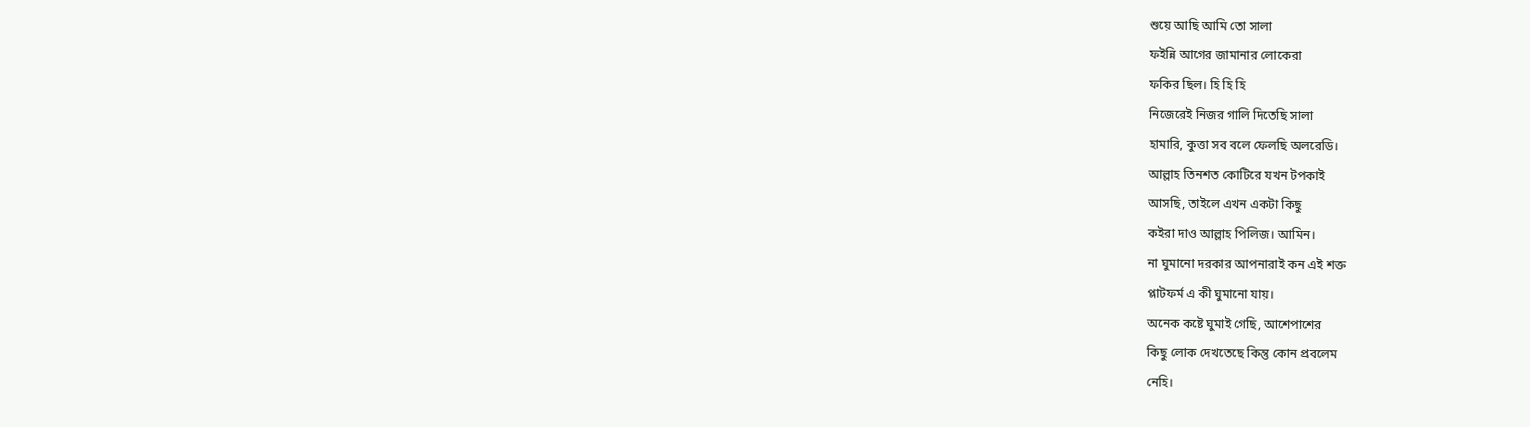শুয়ে আছি আমি তো সালা
ফইন্নি আগের জামানার লোকেরা
ফকির ছিল। হি হি হি
নিজেরেই নিজর গালি দিতেছি সালা
হামারি, কুত্তা সব বলে ফেলছি অলরেডি।
আল্লাহ তিনশত কোটিরে যখন টপকাই
আসছি, তাইলে এখন একটা কিছু
কইরা দাও আল্লাহ পিলিজ। আমিন।
না ঘুমানো দরকার আপনারাই কন এই শক্ত
প্লাটফর্ম এ কী ঘুমানো যায়।
অনেক কষ্টে ঘুমাই গেছি, আশেপাশের
কিছু লোক দেখতেছে কিন্তু কোন প্রবলেম
নেহি।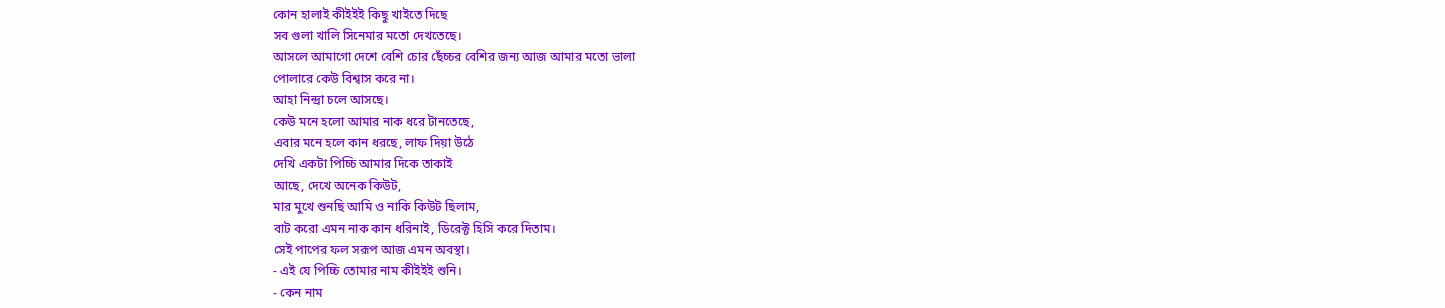কোন হালাই কীইইই কিছু খাইতে দিছে
সব গুলা খালি সিনেমার মতো দেখতেছে।
আসলে আমাগো দেশে বেশি চোর ছেঁচ্চর বেশির জন্য আজ আমার মতো ভালা
পোলারে কেউ বিশ্বাস করে না।
আহা নিন্দ্রা চলে আসছে।
কেউ মনে হলো আমার নাক ধরে টানতেছে,
এবার মনে হলে কান ধরছে, লাফ দিয়া উঠে
দেখি একটা পিচ্চি আমার দিকে তাকাই
আছে, দেখে অনেক কিউট,
মার মুখে শুনছি আমি ও নাকি কিউট ছিলাম,
বাট করো এমন নাক কান ধরিনাই, ডিরেক্ট হিসি করে দিতাম।
সেই পাপের ফল সরূপ আজ এমন অবস্থা।
- এই যে পিচ্চি তোমার নাম কীইইই শুনি।
- কেন নাম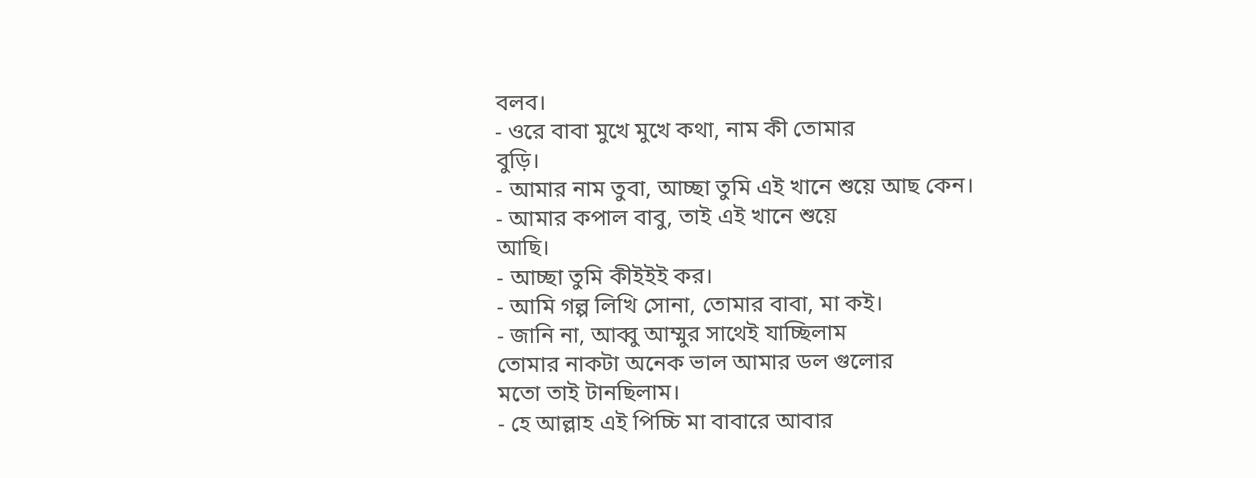বলব।
- ওরে বাবা মুখে মুখে কথা, নাম কী তোমার
বুড়ি।
- আমার নাম তুবা, আচ্ছা তুমি এই খানে শুয়ে আছ কেন।
- আমার কপাল বাবু, তাই এই খানে শুয়ে
আছি।
- আচ্ছা তুমি কীইইই কর।
- আমি গল্প লিখি সোনা, তোমার বাবা, মা কই।
- জানি না, আব্বু আম্মুর সাথেই যাচ্ছিলাম
তোমার নাকটা অনেক ভাল আমার ডল গুলোর
মতো তাই টানছিলাম।
- হে আল্লাহ এই পিচ্চি মা বাবারে আবার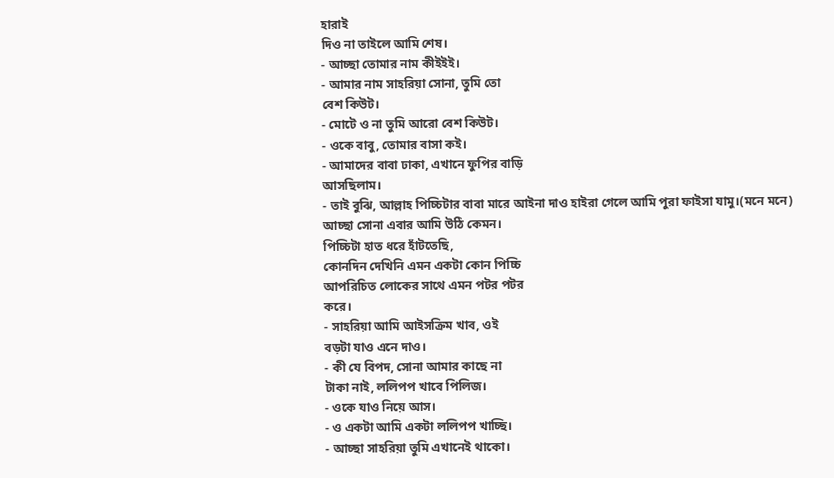হারাই
দিও না তাইলে আমি শেষ।
- আচ্ছা তোমার নাম কীইইই।
- আমার নাম সাহরিয়া সোনা, তুমি তো
বেশ কিউট।
- মোটে ও না তুমি আরো বেশ কিউট।
- ওকে বাবু, তোমার বাসা কই।
- আমাদের বাবা ঢাকা, এখানে ফুপির বাড়ি
আসছিলাম।
- তাই বুঝি, আল্লাহ পিচ্চিটার বাবা মারে আইনা দাও হাইরা গেলে আমি পুরা ফাইসা যামু।(মনে মনে)
আচ্ছা সোনা এবার আমি উঠি কেমন।
পিচ্চিটা হাত ধরে হাঁটতেছি,
কোনদিন দেখিনি এমন একটা কোন পিচ্চি
আপরিচিত লোকের সাথে এমন পটর পটর
করে।
- সাহরিয়া আমি আইসক্রিম খাব, ওই
বড়টা যাও এনে দাও।
- কী যে বিপদ, সোনা আমার কাছে না
টাকা নাই, ললিপপ খাবে পিলিজ।
- ওকে যাও নিয়ে আস।
- ও একটা আমি একটা ললিপপ খাচ্ছি।
- আচ্ছা সাহরিয়া তুমি এখানেই থাকো।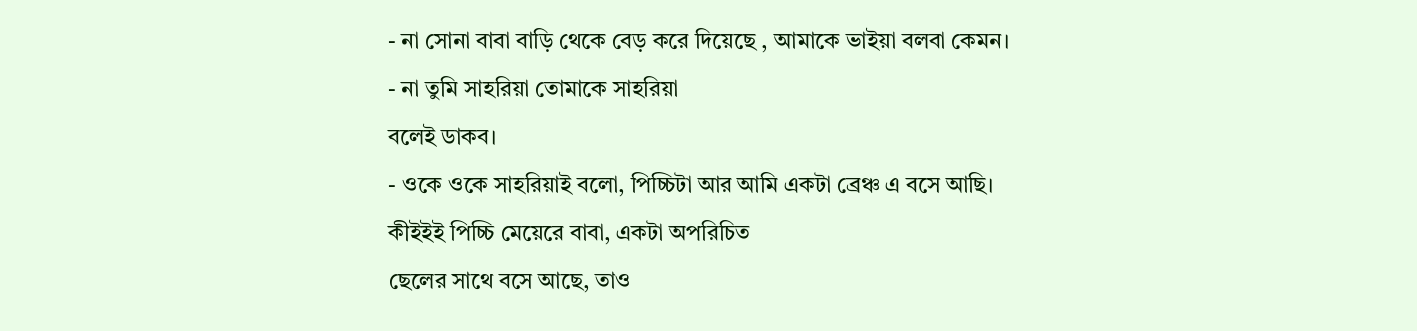- না সোনা বাবা বাড়ি থেকে বেড় করে দিয়েছে , আমাকে ভাইয়া বলবা কেমন।
- না তুমি সাহরিয়া তোমাকে সাহরিয়া
বলেই ডাকব।
- ওকে ওকে সাহরিয়াই বলো, পিচ্চিটা আর আমি একটা ব্রেঞ্চ এ বসে আছি।
কীইইই পিচ্চি মেয়েরে বাবা, একটা অপরিচিত
ছেলের সাথে বসে আছে, তাও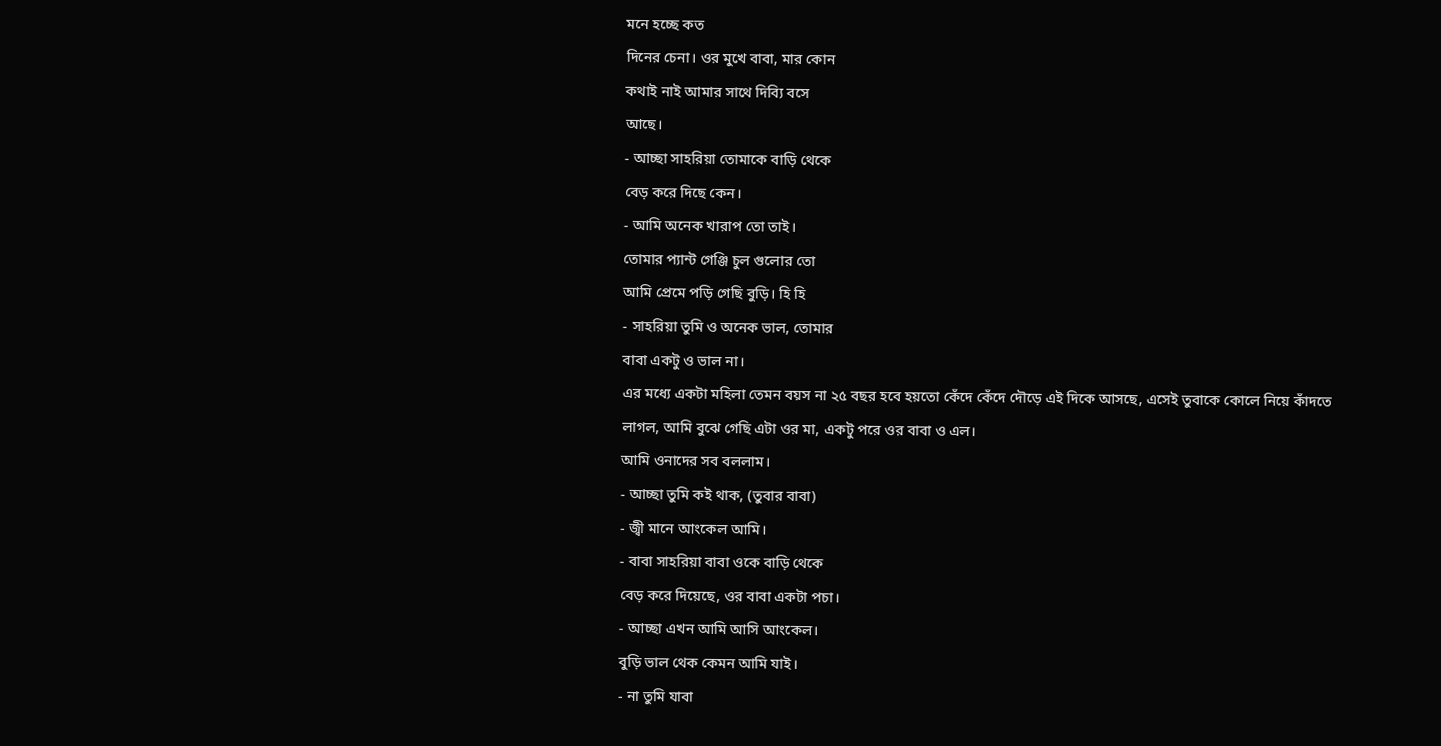মনে হচ্ছে কত
দিনের চেনা। ওর মুখে বাবা, মার কোন
কথাই নাই আমার সাথে দিব্যি বসে
আছে।
- আচ্ছা সাহরিয়া তোমাকে বাড়ি থেকে
বেড় করে দিছে কেন।
- আমি অনেক খারাপ তো তাই।
তোমার প্যান্ট গেঞ্জি চুল গুলোর তো
আমি প্রেমে পড়ি গেছি বুড়ি। হি হি
- সাহরিয়া তুমি ও অনেক ভাল, তোমার
বাবা একটু ও ভাল না।
এর মধ্যে একটা মহিলা তেমন বয়স না ২৫ বছর হবে হয়তো কেঁদে কেঁদে দৌড়ে এই দিকে আসছে, এসেই তুবাকে কোলে নিয়ে কাঁদতে
লাগল, আমি বুঝে গেছি এটা ওর মা, একটু পরে ওর বাবা ও এল।
আমি ওনাদের সব বললাম।
- আচ্ছা তুমি কই থাক, (তুবার বাবা)
- জ্বী মানে আংকেল আমি।
- বাবা সাহরিয়া বাবা ওকে বাড়ি থেকে
বেড় করে দিয়েছে, ওর বাবা একটা পচা।
- আচ্ছা এখন আমি আসি আংকেল।
বুড়ি ভাল থেক কেমন আমি যাই।
- না তুমি যাবা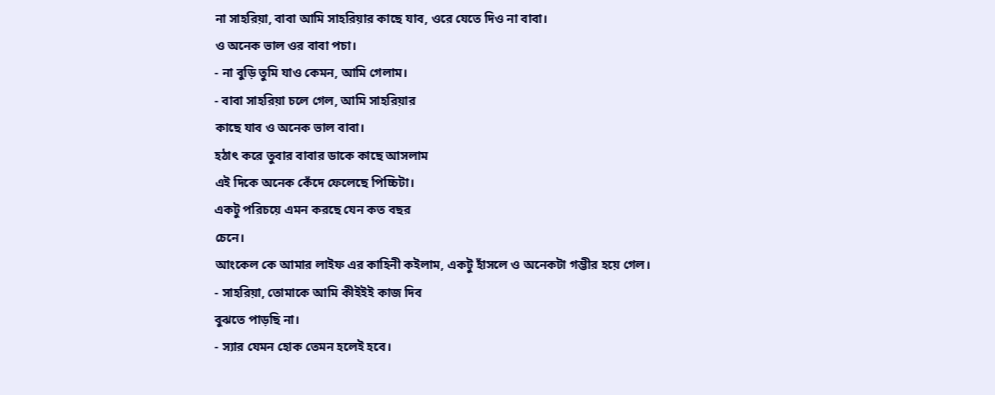না সাহরিয়া, বাবা আমি সাহরিয়ার কাছে যাব, ওরে যেতে দিও না বাবা।
ও অনেক ভাল ওর বাবা পচা।
- না বুড়ি তুমি যাও কেমন, আমি গেলাম।
- বাবা সাহরিয়া চলে গেল, আমি সাহরিয়ার
কাছে যাব ও অনেক ভাল বাবা।
হঠাৎ করে তুবার বাবার ডাকে কাছে আসলাম
এই দিকে অনেক কেঁদে ফেলেছে পিচ্চিটা।
একটু পরিচয়ে এমন করছে যেন কত বছর
চেনে।
আংকেল কে আমার লাইফ এর কাহিনী কইলাম, একটু হাঁসলে ও অনেকটা গম্ভীর হয়ে গেল।
- সাহরিয়া, তোমাকে আমি কীইইই কাজ দিব
বুঝতে পাড়ছি না।
- স্যার যেমন হোক তেমন হলেই হবে।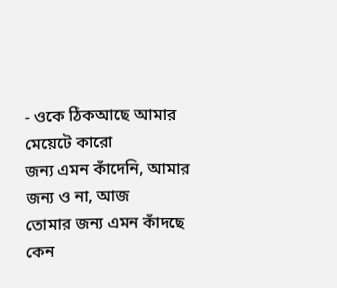- ওকে ঠিকআছে আমার মেয়েটে কারো
জন্য এমন কাঁদেনি, আমার জন্য ও না, আজ
তোমার জন্য এমন কাঁদছে কেন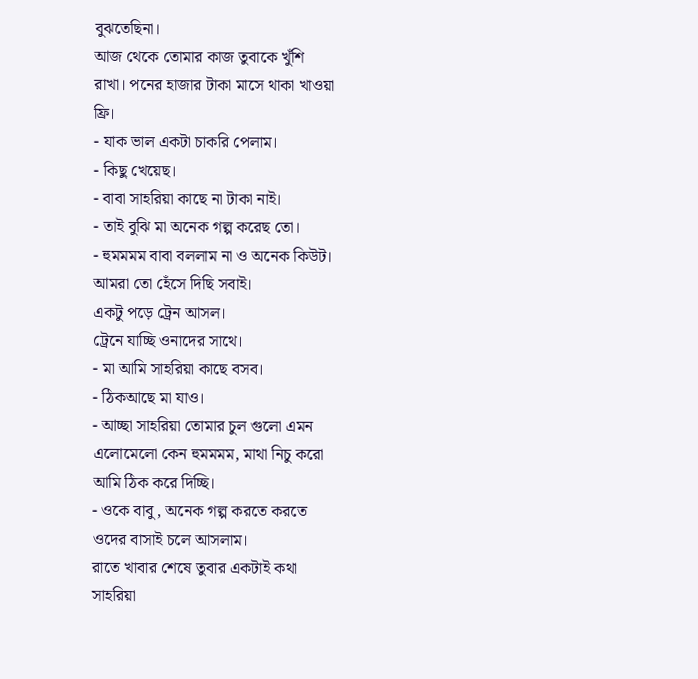বুঝতেছিনা।
আজ থেকে তোমার কাজ তুবাকে খুঁশি
রাখা। পনের হাজার টাকা মাসে থাকা খাওয়া
ফ্রি।
- যাক ভাল একটা চাকরি পেলাম।
- কিছু খেয়েছ।
- বাবা সাহরিয়া কাছে না টাকা নাই।
- তাই বুঝি মা অনেক গল্প করেছ তো।
- হুমমমম বাবা বললাম না ও অনেক কিউট।
আমরা তো হেঁসে দিছি সবাই।
একটু পড়ে ট্রেন আসল।
ট্রেনে যাচ্ছি ওনাদের সাথে।
- মা আমি সাহরিয়া কাছে বসব।
- ঠিকআছে মা যাও।
- আচ্ছা সাহরিয়া তোমার চুল গুলো এমন
এলোমেলো কেন হুমমমম, মাথা নিচু করো
আমি ঠিক করে দিচ্ছি।
- ওকে বাবু, অনেক গল্প করতে করতে
ওদের বাসাই চলে আসলাম।
রাতে খাবার শেষে তুবার একটাই কথা
সাহরিয়া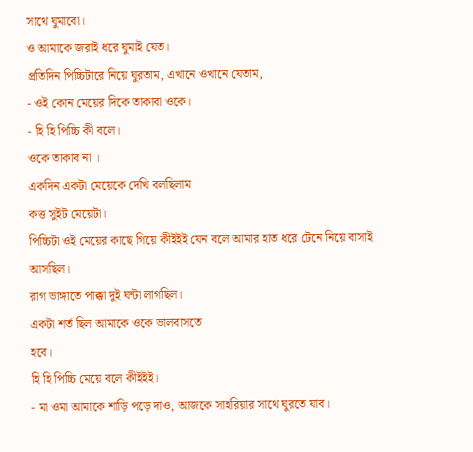সাথে ঘুমাবো।
ও আমাকে জরাই ধরে ঘুমাই যেত।
প্রতিদিন পিচ্চিটারে নিয়ে ঘুরতাম, এখানে ওখানে যেতাম,
- ওই কোন মেয়ের দিকে তাকাবা ওকে।
- হি হি পিচ্চি কী বলে।
ওকে তাকাব না ।
একদিন একটা মেয়েকে দেখি বলছিলাম
কত্ত সুইট মেয়েটা।
পিচ্চিটা ওই মেয়ের কাছে গিয়ে কীইইই যেন বলে আমার হাত ধরে টেনে নিয়ে বাসাই
আসছিল।
রাগ ভাঙ্গাতে পাক্কা দুই ঘন্টা লাগছিল।
একটা শর্ত ছিল আমাকে ওকে ভালবাসতে
হবে।
হি হি পিচ্চি মেয়ে বলে কীইইই।
- মা ওমা আমাকে শাড়ি পড়ে দাও, আজকে সাহরিয়ার সাথে ঘুরতে যাব।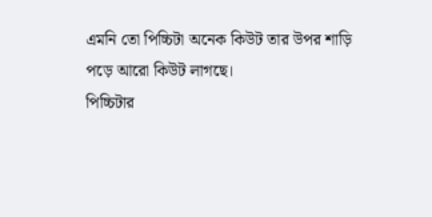এমনি তো পিচ্চিটা অনেক কিউট তার উপর শাড়ি পড়ে আরো কিউট লাগছে।
পিচ্চিটার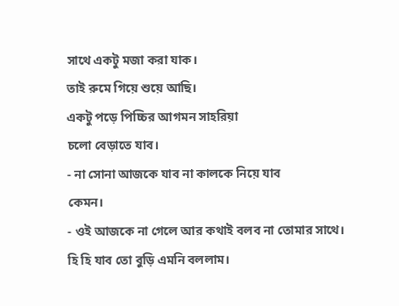সাথে একটু মজা করা যাক।
তাই রুমে গিয়ে শুয়ে আছি।
একটু পড়ে পিচ্চির আগমন সাহরিয়া
চলো বেড়াতে যাব।
- না সোনা আজকে যাব না কালকে নিয়ে যাব
কেমন।
- ওই আজকে না গেলে আর কথাই বলব না তোমার সাথে।
হি হি যাব তো বুড়ি এমনি বললাম।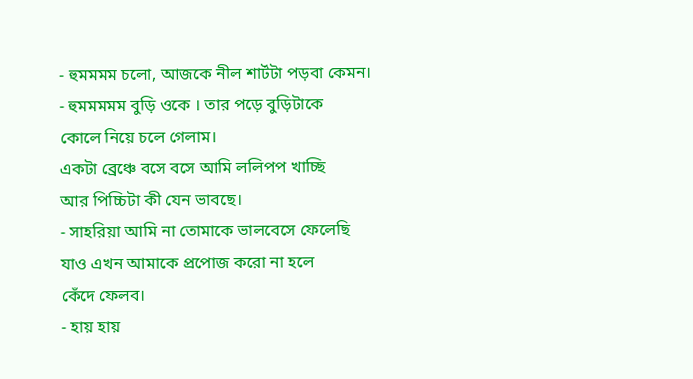- হুমমমম চলো, আজকে নীল শার্টটা পড়বা কেমন।
- হুমমমমম বুড়ি ওকে । তার পড়ে বুড়িটাকে
কোলে নিয়ে চলে গেলাম।
একটা ব্রেঞ্চে বসে বসে আমি ললিপপ খাচ্ছি
আর পিচ্চিটা কী যেন ভাবছে।
- সাহরিয়া আমি না তোমাকে ভালবেসে ফেলেছি
যাও এখন আমাকে প্রপোজ করো না হলে
কেঁদে ফেলব।
- হায় হায়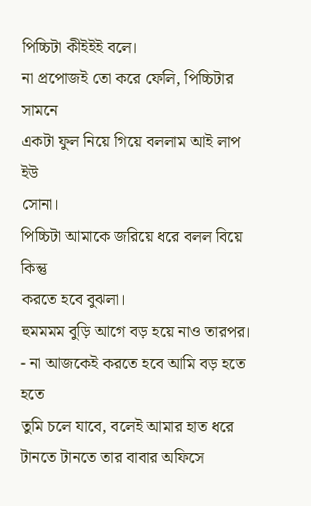পিচ্চিটা কীইইই বলে।
না প্রপোজই তো করে ফেলি, পিচ্চিটার সামনে
একটা ফুল নিয়ে গিয়ে বললাম আই লাপ ইউ
সোনা।
পিচ্চিটা আমাকে জরিয়ে ধরে বলল বিয়ে কিন্তু
করতে হবে বুঝলা।
হুমমমম বুড়ি আগে বড় হয়ে নাও তারপর।
- না আজকেই করতে হবে আমি বড় হতে হতে
তুমি চলে যাবে, বলেই আমার হাত ধরে
টানতে টানতে তার বাবার অফিসে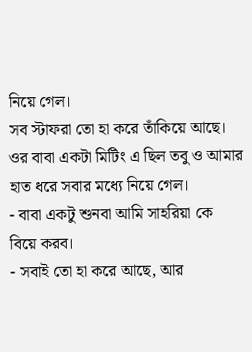নিয়ে গেল।
সব স্টাফরা তো হা করে তাঁকিয়ে আছে।
ওর বাবা একটা মিটিং এ ছিল তবু ও আমার হাত ধরে সবার মধ্যে নিয়ে গেল।
- বাবা একটু শুনবা আমি সাহরিয়া কে
বিয়ে করব।
- সবাই তো হা করে আছে, আর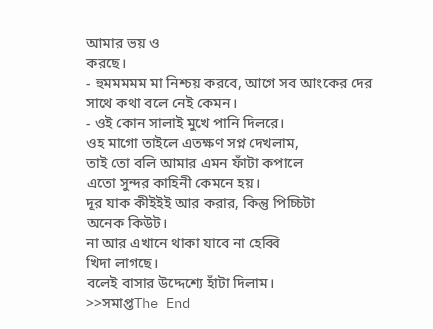আমার ভয় ও
করছে।
- হুমমমমম মা নিশ্চয় করবে, আগে সব আংকের দের সাথে কথা বলে নেই কেমন।
- ওই কোন সালাই মুখে পানি দিলরে।
ওহ মাগো তাইলে এতক্ষণ সপ্ন দেখলাম,
তাই তো বলি আমার এমন ফাঁটা কপালে
এতো সুন্দর কাহিনী কেমনে হয়।
দূর যাক কীইইই আর করার, কিন্তু পিচ্চিটা
অনেক কিউট।
না আর এখানে থাকা যাবে না হেব্বি
খিদা লাগছে।
বলেই বাসার উদ্দেশ্যে হাঁটা দিলাম।
>>সমাপ্তThe End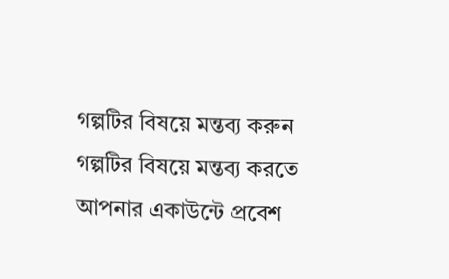গল্পটির বিষয়ে মন্তব্য করুন
গল্পটির বিষয়ে মন্তব্য করতে আপনার একাউন্টে প্রবেশ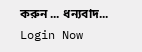করুন ... ধন্যবাদ... Login Now